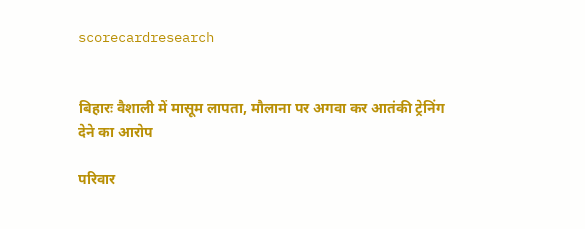scorecardresearch


बिहारः वैशाली में मासूम लापता, मौलाना पर अगवा कर आतंकी ट्रेनिंग देने का आरोप

परिवार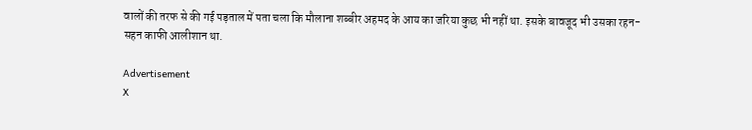वालों की तरफ से की गई पड़ताल में पता चला कि मौलाना शब्बीर अहमद के आय का जरिया कुछ भी नहीं था. इसके बावजूद भी उसका रहन-सहन काफी आलीशान था.

Advertisement
X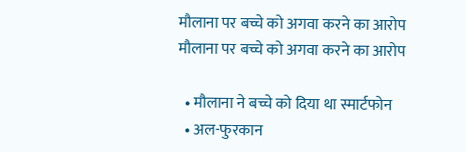मौलाना पर बच्चे को अगवा करने का आरोप
मौलाना पर बच्चे को अगवा करने का आरोप

  • मौलाना ने बच्चे को दिया था स्मार्टफोन
  • अल-फुरकान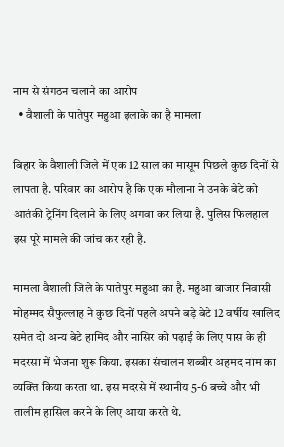नाम से संगठन चलाने का आरोप
  • वैशाली के पातेपुर महुआ इलाके का है मामला

बिहार के वैशाली जिले में एक 12 साल का मासूम पिछले कुछ दिनों से लापता है. परिवार का आरोप है कि एक मौलाना ने उनके बेटे को आतंकी ट्रेनिंग दिलाने के लिए अगवा कर लिया है. पुलिस फिलहाल इस पूरे मामले की जांच कर रही है.

मामला वैशाली जिले के पातेपुर महुआ का है. महुआ बाजार निवासी मोहम्मद सैफुल्लाह ने कुछ दिनों पहले अपने बड़े बेटे 12 वर्षीय खालिद समेत दो अन्य बेटे हामिद और नासिर को पढ़ाई के लिए पास के ही मदरसा में भेजना शुरू किया. इसका संचालन शब्बीर अहमद नाम का व्यक्ति किया करता था. इस मदरसे में स्थानीय 5-6 बच्चे और भी तालीम हासिल करने के लिए आया करते थे.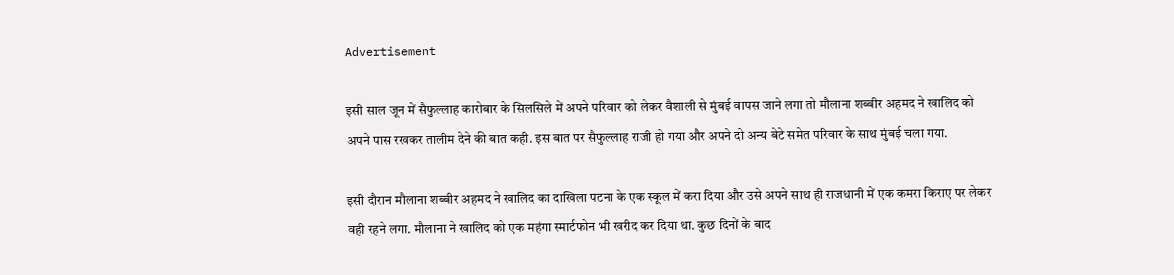Advertisement

इसी साल जून में सैफुल्लाह कारोबार के सिलसिले में अपने परिवार को लेकर वैशाली से मुंबई वापस जाने लगा तो मौलाना शब्बीर अहमद ने खालिद को अपने पास रखकर तालीम देने की बात कही. इस बात पर सैफुल्लाह राजी हो गया और अपने दो अन्य बेटे समेत परिवार के साथ मुंबई चला गया.

इसी दौरान मौलाना शब्बीर अहमद ने खालिद का दाखिला पटना के एक स्कूल में करा दिया और उसे अपने साथ ही राजधानी में एक कमरा किराए पर लेकर वही रहने लगा. मौलाना ने खालिद को एक महंगा स्मार्टफोन भी खरीद कर दिया था. कुछ दिनों के बाद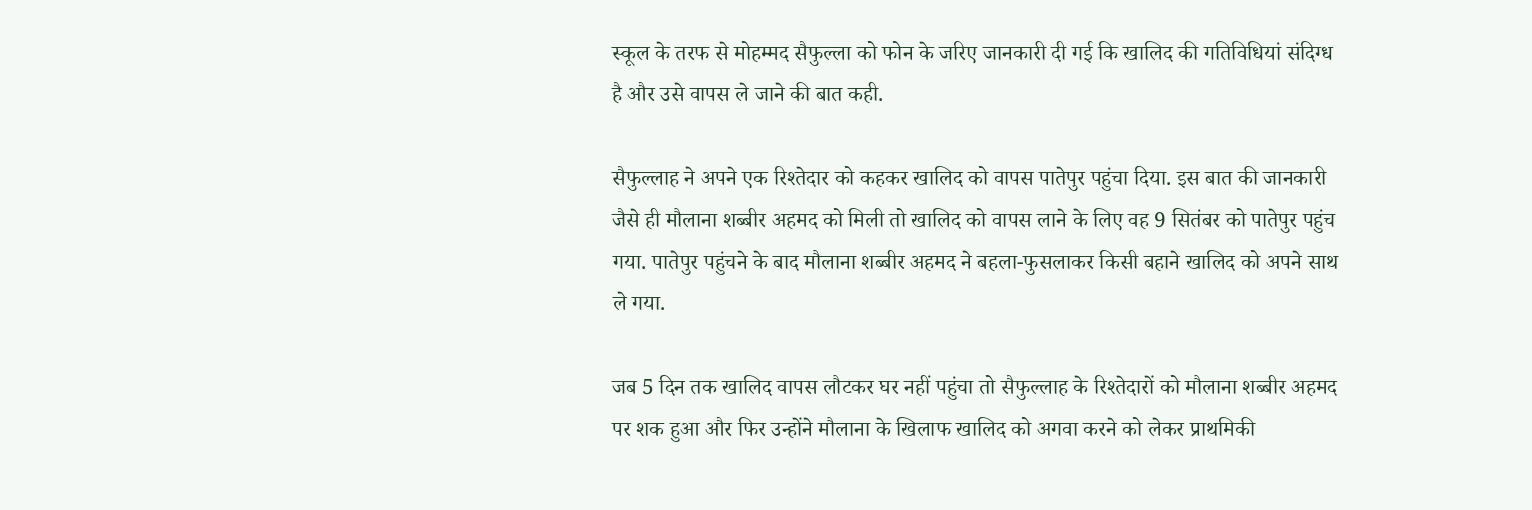स्कूल के तरफ से मोहम्मद सैफुल्ला को फोन के जरिए जानकारी दी गई कि खालिद की गतिविधियां संदिग्ध है और उसे वापस ले जाने की बात कही.

सैफुल्लाह ने अपने एक रिश्तेदार को कहकर खालिद को वापस पातेपुर पहुंचा दिया. इस बात की जानकारी जैसे ही मौलाना शब्बीर अहमद को मिली तो खालिद को वापस लाने के लिए वह 9 सितंबर को पातेपुर पहुंच गया. पातेपुर पहुंचने के बाद मौलाना शब्बीर अहमद ने बहला-फुसलाकर किसी बहाने खालिद को अपने साथ ले गया.

जब 5 दिन तक खालिद वापस लौटकर घर नहीं पहुंचा तो सैफुल्लाह के रिश्तेदारों को मौलाना शब्बीर अहमद पर शक हुआ और फिर उन्होंने मौलाना के खिलाफ खालिद को अगवा करने को लेकर प्राथमिकी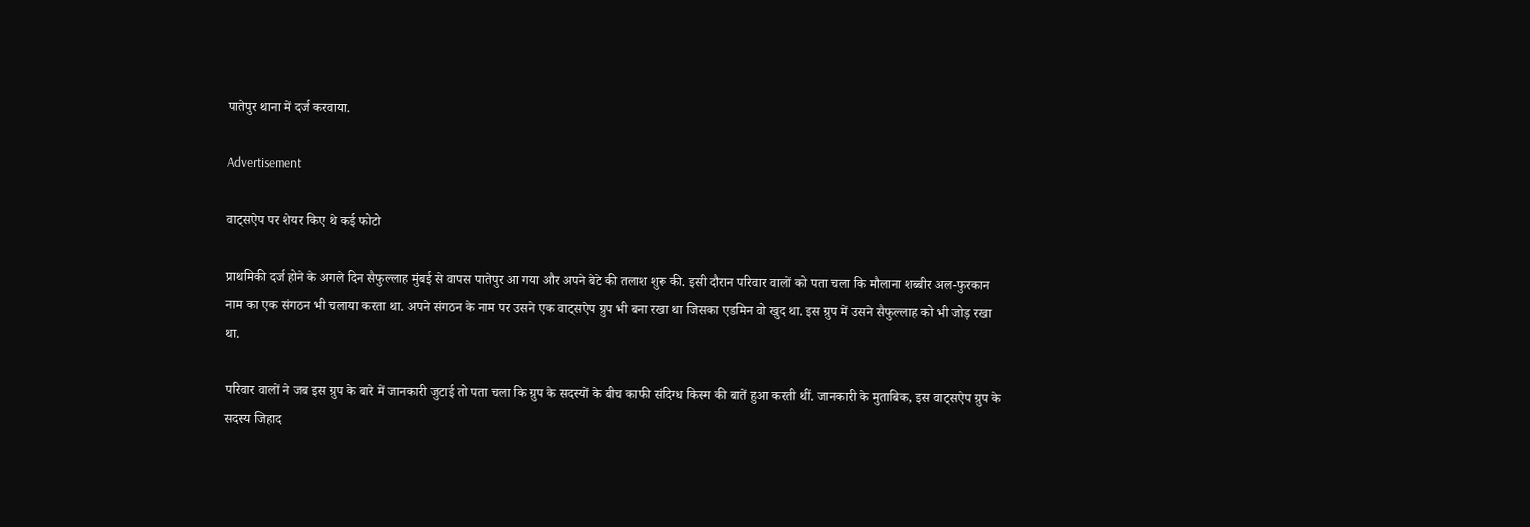पातेपुर थाना में दर्ज करवाया.

Advertisement

वाट्सऐप पर शेयर किए थे कई फोटो

प्राथमिकी दर्ज होने के अगले दिन सैफुल्लाह मुंबई से वापस पातेपुर आ गया और अपने बेटे की तलाश शुरू की. इसी दौरान परिवार वालों को पता चला कि मौलाना शब्बीर अल-फुरकान नाम का एक संगठन भी चलाया करता था. अपने संगठन के नाम पर उसने एक वाट्सऐप ग्रुप भी बना रखा था जिसका एडमिन वो खुद था. इस ग्रुप में उसने सैफुल्लाह को भी जोड़ रखा था.

परिवार वालों ने जब इस ग्रुप के बारे में जानकारी जुटाई तो पता चला कि ग्रुप के सदस्यों के बीच काफी संदिग्ध किस्म की बातें हुआ करती थीं. जानकारी के मुताबिक, इस वाट्सऐप ग्रुप के सदस्य जिहाद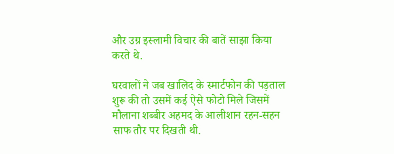और उग्र इस्लामी विचार की बातें साझा किया करते थे.

घरवालों ने जब खालिद के स्मार्टफोन की पड़ताल शुरू की तो उसमें कई ऐसे फोटो मिले जिसमें मौलाना शब्बीर अहमद के आलीशान रहन-सहन साफ तौर पर दिखती थी.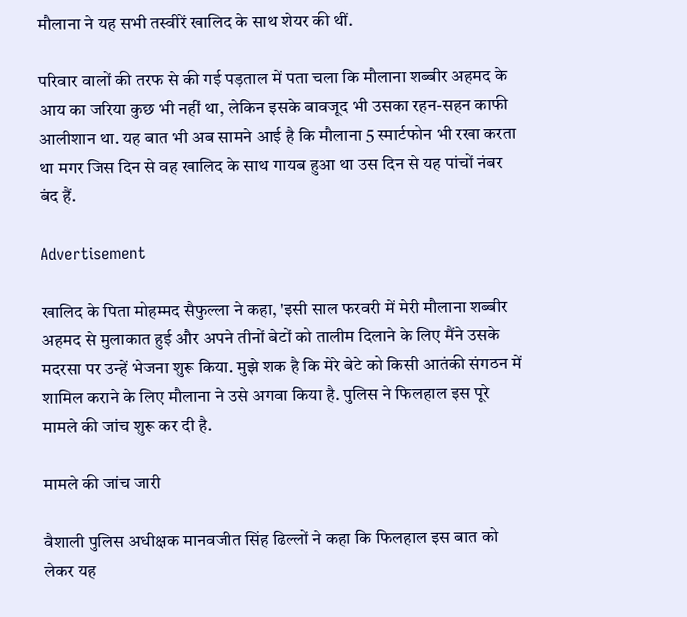मौलाना ने यह सभी तस्वीरें खालिद के साथ शेयर की थीं.

परिवार वालों की तरफ से की गई पड़ताल में पता चला कि मौलाना शब्बीर अहमद के आय का जरिया कुछ भी नहीं था, लेकिन इसके बावजूद भी उसका रहन-सहन काफी आलीशान था. यह बात भी अब सामने आई है कि मौलाना 5 स्मार्टफोन भी रखा करता था मगर जिस दिन से वह खालिद के साथ गायब हुआ था उस दिन से यह पांचों नंबर बंद हैं.

Advertisement

खालिद के पिता मोहम्मद सैफुल्ला ने कहा, 'इसी साल फरवरी में मेरी मौलाना शब्बीर अहमद से मुलाकात हुई और अपने तीनों बेटों को तालीम दिलाने के लिए मैंने उसके मदरसा पर उन्हें भेजना शुरू किया. मुझे शक है कि मेरे बेटे को किसी आतंकी संगठन में शामिल कराने के लिए मौलाना ने उसे अगवा किया है. पुलिस ने फिलहाल इस पूरे मामले की जांच शुरू कर दी है.

मामले की जांच जारी

वैशाली पुलिस अधीक्षक मानवजीत सिंह ढिल्लों ने कहा कि फिलहाल इस बात को लेकर यह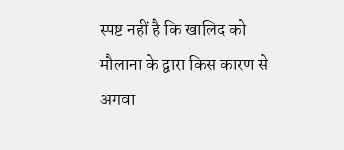स्पष्ट नहीं है कि खालिद को मौलाना के द्वारा किस कारण से अगवा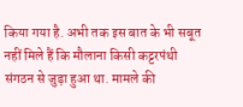किया गया है. अभी तक इस बात के भी सबूत नहीं मिले हैं कि मौलाना किसी कट्टरपंथी संगठन से जुड़ा हुआ था. मामले की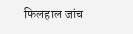फिलहाल जांच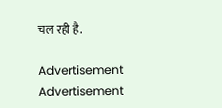चल रही है.

Advertisement
Advertisement